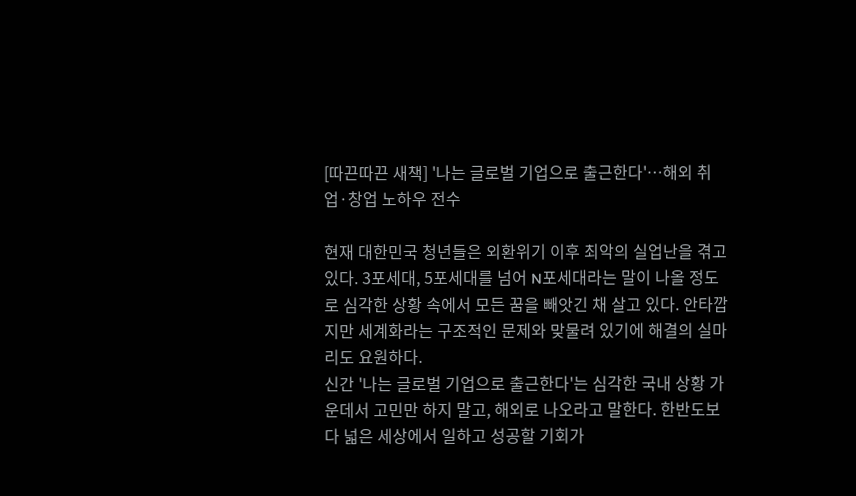[따끈따끈 새책] '나는 글로벌 기업으로 출근한다'…해외 취업·창업 노하우 전수

현재 대한민국 청년들은 외환위기 이후 최악의 실업난을 겪고 있다. 3포세대, 5포세대를 넘어 N포세대라는 말이 나올 정도로 심각한 상황 속에서 모든 꿈을 빼앗긴 채 살고 있다. 안타깝지만 세계화라는 구조적인 문제와 맞물려 있기에 해결의 실마리도 요원하다.
신간 '나는 글로벌 기업으로 출근한다'는 심각한 국내 상황 가운데서 고민만 하지 말고, 해외로 나오라고 말한다. 한반도보다 넓은 세상에서 일하고 성공할 기회가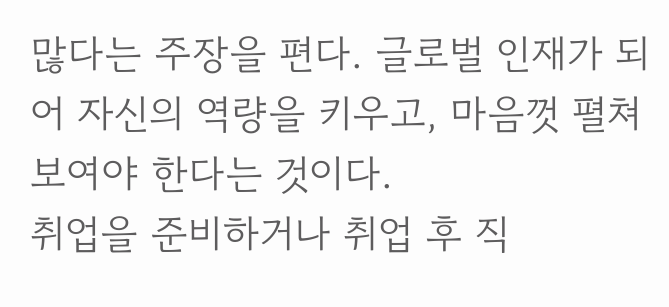많다는 주장을 편다. 글로벌 인재가 되어 자신의 역량을 키우고, 마음껏 펼쳐보여야 한다는 것이다.
취업을 준비하거나 취업 후 직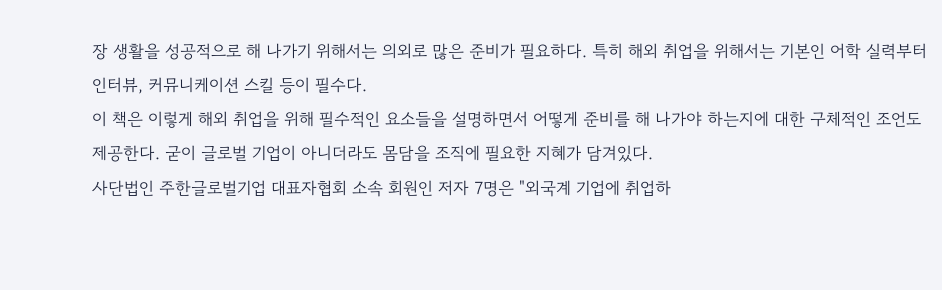장 생활을 성공적으로 해 나가기 위해서는 의외로 많은 준비가 필요하다. 특히 해외 취업을 위해서는 기본인 어학 실력부터 인터뷰, 커뮤니케이션 스킬 등이 필수다.
이 책은 이렇게 해외 취업을 위해 필수적인 요소들을 설명하면서 어떻게 준비를 해 나가야 하는지에 대한 구체적인 조언도 제공한다. 굳이 글로벌 기업이 아니더라도 몸담을 조직에 필요한 지혜가 담겨있다.
사단법인 주한글로벌기업 대표자협회 소속 회원인 저자 7명은 "외국계 기업에 취업하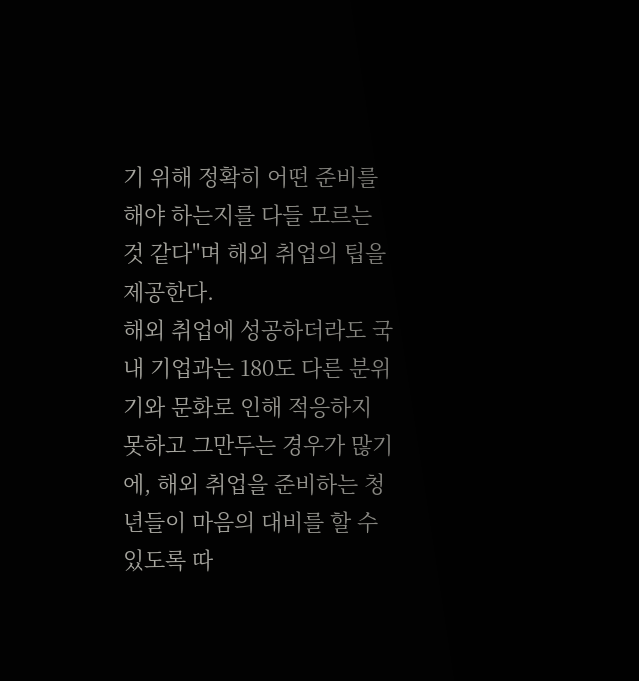기 위해 정확히 어떤 준비를 해야 하는지를 다들 모르는 것 같다"며 해외 취업의 팁을 제공한다.
해외 취업에 성공하더라도 국내 기업과는 180도 다른 분위기와 문화로 인해 적응하지 못하고 그만두는 경우가 많기에, 해외 취업을 준비하는 청년들이 마음의 대비를 할 수 있도록 따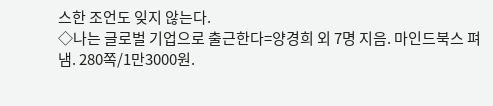스한 조언도 잊지 않는다.
◇나는 글로벌 기업으로 출근한다=양경희 외 7명 지음. 마인드북스 펴냄. 280쪽/1만3000원.